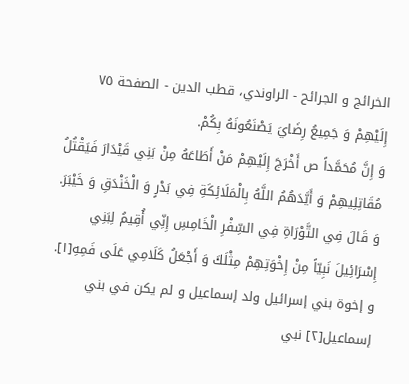الخرائج و الجرائح - الراوندي، قطب الدين - الصفحة ٧٥
إِلَيْهِمْ وَ جَمِيعُ رِضَايَ يَصْنَعُونَهُ بِكُمْ.
وَ إِنَّ مُحَمَّداً ص أَخْرَجَ إِلَيْهِمْ مَنْ أَطَاعَهُ مِنْ بَنِي قَيْدَارَ فَيَقْتُلُ مُقَاتِلِيهِمْ وَ أَيَّدَهُمُ اللَّهُ بِالْمَلَائِكَةِ فِي بَدْرٍ وَ الْخَنْدَقِ وَ خَيْبَرَ.
وَ قَالَ فِي التَّوْرَاةِ فِي السِّفْرِ الْخَامِسِ إِنِّي أُقِيمُ لِبَنِي إِسْرَائِيلَ نَبِيّاً مِنْ إِخْوَتِهِمْ مِثْلَكَ وَ أَجْعَلُ كَلَامِي عَلَى فَمِهِ[١].
و إخوة بني إسرائيل ولد إسماعيل و لم يكن في بني إسماعيل[٢] نبي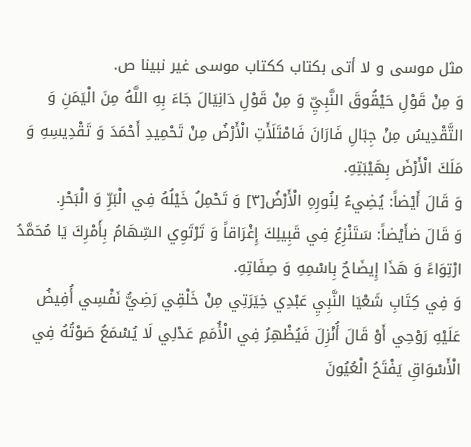مثل موسى و لا أتى بكتاب ككتاب موسى غير نبينا ص.
وَ مِنْ قَوْلِ حَيْقُوقَ النَّبِيِّ وَ مِنْ قَوْلِ دَانِيَالَ جَاءَ بِهِ اللَّهُ مِنَ الْيَمَنِ وَ التَّقْدِيسُ مِنْ جِبَالِ فَارَانَ فَامْتَلَأَتِ الْأَرْضُ مِنْ تَحْمِيدِ أَحْمَدَ وَ تَقْدِيسِهِ وَ مَلَكَ الْأَرْضَ بِهَيْبَتِهِ.
وَ قَالَ أَيْضاً: يُضِيءُ لِنُورِهِ الْأَرْضُ[٣] وَ تَحْمِلُ خَيْلُهُ فِي الْبَرِّ وَ الْبَحْرِ.
وَ قَالَ ضأَيْضاً: سَتَنْزِعُ فِي قَبِيلِكَ إِغْرَاقاً وَ تَرْتَوِي السِّهَامُ بِأَمْرِكَ يَا مُحَمَّدُ ارْتِوَاءً وَ هَذَا إِيضَاحٌ بِاسْمِهِ وَ صِفَاتِهِ.
وَ فِي كِتَابِ شَعْيَا النَّبِيِ عَبْدِي خِيَرَتِي مِنْ خَلْقِي رَضِيُّ نَفْسِي أُفِيضُ عَلَيْهِ رَوْحِي أَوْ قَالَ أُنْزِلَ فَيُظْهِرُ فِي الْأُمَمِ عَدْلِي لَا يُسْمَعُ صَوْتُهُ فِي الْأَسْوَاقِ يَفْتَحُ الْعُيُونَ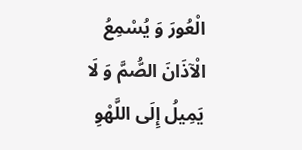الْعُورَ وَ يُسْمِعُ الْآذَانَ الصُّمَّ وَ لَا يَمِيلُ إِلَى اللَّهْوِ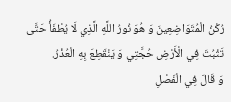رُكْنُ الْمُتَوَاضِعِينَ وَ هُوَ نُورُ اللَّهِ الَّذِي لَا يُطْفَأُ حَتَّى تَثْبُتَ فِي الْأَرْضِ حُجَّتِي وَ يَنْقَطِعَ بِهِ الْعُذْرُ.
وَ قَالَ فِي الْفَصْلِ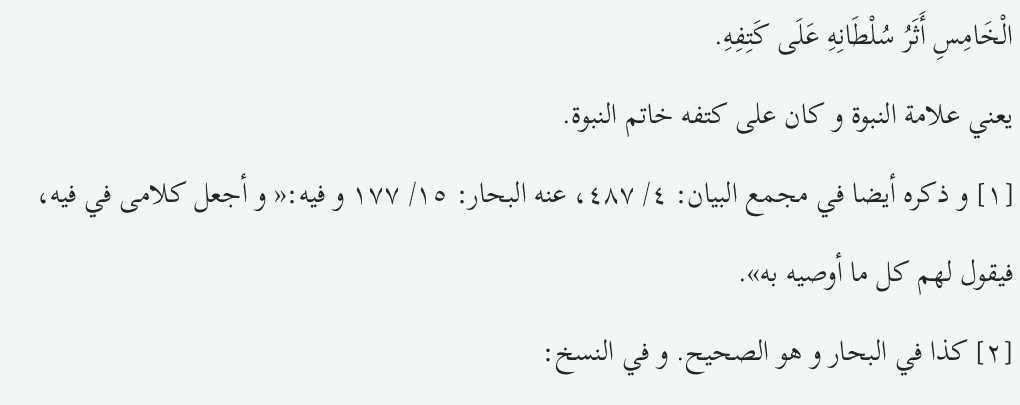الْخَامِسِ أَثَرُ سُلْطَانِهِ عَلَى كَتِفِهِ.
يعني علامة النبوة و كان على كتفه خاتم النبوة.
[١] و ذكره أيضا في مجمع البيان: ٤/ ٤٨٧، عنه البحار: ١٥/ ١٧٧ و فيه:« و أجعل كلامى في فيه، فيقول لهم كل ما أوصيه به».
[٢] كذا في البحار و هو الصحيح. و في النسخ: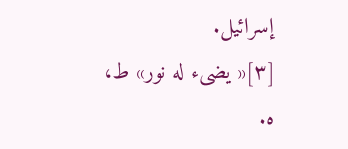إسرائيل.
[٣]« يضىء له نور» ط، ه.